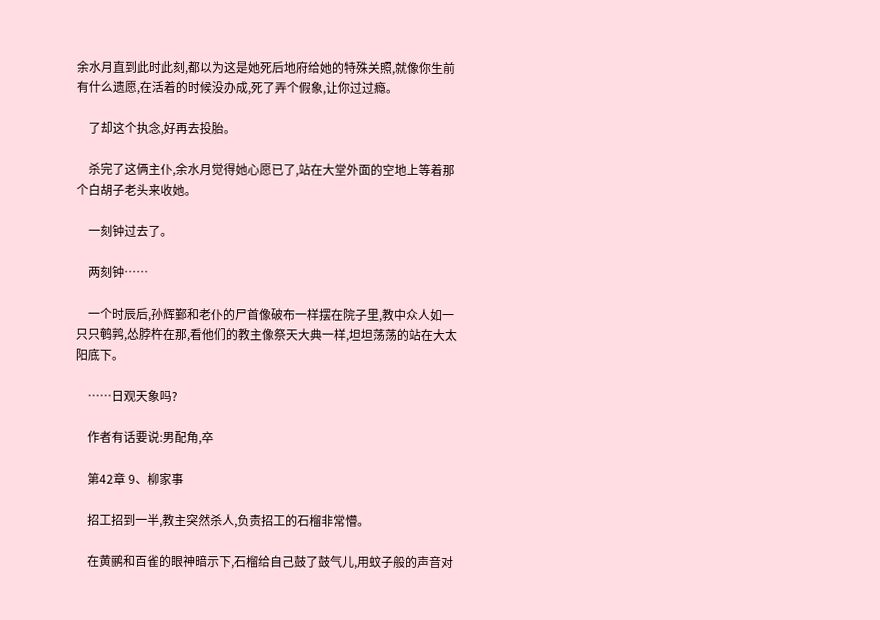余水月直到此时此刻,都以为这是她死后地府给她的特殊关照,就像你生前有什么遗愿,在活着的时候没办成,死了弄个假象,让你过过瘾。

    了却这个执念,好再去投胎。

    杀完了这俩主仆,余水月觉得她心愿已了,站在大堂外面的空地上等着那个白胡子老头来收她。

    一刻钟过去了。

    两刻钟……

    一个时辰后,孙辉鄞和老仆的尸首像破布一样摆在院子里,教中众人如一只只鹌鹑,怂脖杵在那,看他们的教主像祭天大典一样,坦坦荡荡的站在大太阳底下。

    ……日观天象吗?

    作者有话要说:男配角,卒

    第42章 9、柳家事

    招工招到一半,教主突然杀人,负责招工的石榴非常懵。

    在黄鹂和百雀的眼神暗示下,石榴给自己鼓了鼓气儿,用蚊子般的声音对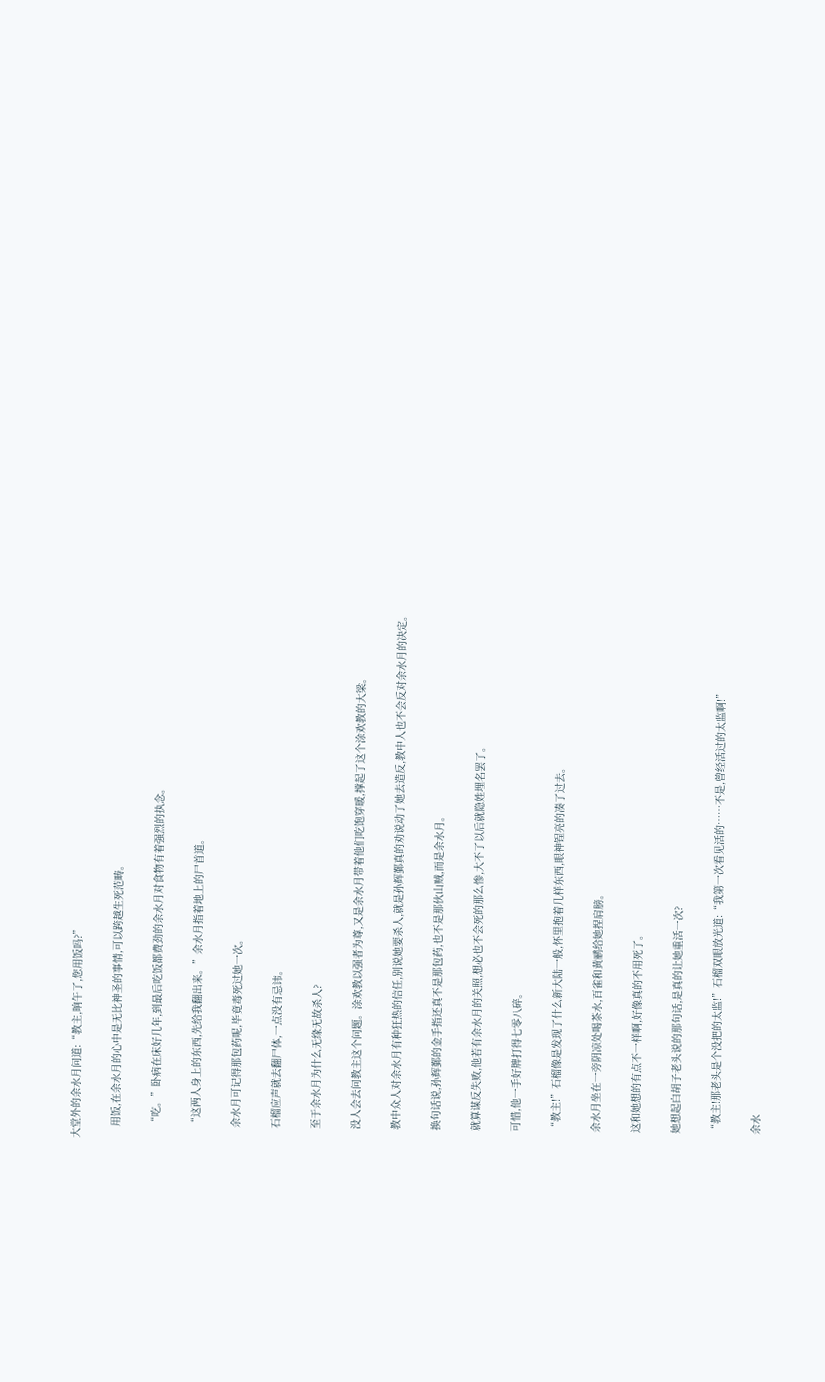大堂外的余水月问道:“教主,晌午了,您用饭吗?”

    用饭,在余水月的心中是无比神圣的事情,可以跨越生死范畴。

    “吃。”卧病在床好几年,到最后吃饭都费劲的余水月对食物有着强烈的执念。

    “这两人身上的东西,先给我翻出来。”余水月指着地上的尸首道。

    余水月可记得那包药呢,毕竟毒死过她一次。

    石榴应声就去翻尸体,一点没有忌讳。

    至于余水月为什么无缘无故杀人?

    没人会去问教主这个问题。涂欢教以强者为尊,又是余水月带着他们吃饱穿暖,撑起了这个涂欢教的大梁。

    教中众人对余水月有种狂热的信任,别说她要杀人,就是孙辉鄞真的劝说动了她去造反,教中人也不会反对余水月的决定。

    换句话说,孙辉鄞的金手指还真不是那包药,也不是那伙山贼,而是余水月。

    就算谋反失败,他若有余水月的关照,想必也不会死的那么惨,大不了以后就隐姓埋名罢了。

    可惜,他一手好牌打得七零八碎。

    “教主!”石榴像是发现了什么新大陆一般,怀里抱着几样东西,眼神锃亮的凑了过去。

    余水月坐在一旁阴凉处喝茶水,百雀和黄鹂给她捏肩膀。

    这和她想的有点不一样啊,好像真的不用死了。

    她想起白胡子老头说的那句话,是真的让她重活一次?

    “教主!那老头是个没把的太监!”石榴双眼放光道:“我第一次看见活的……不是,曾经活过的太监啊!”

    余水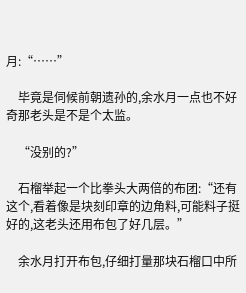月:“……”

    毕竟是伺候前朝遗孙的,余水月一点也不好奇那老头是不是个太监。

    “没别的?”

    石榴举起一个比拳头大两倍的布团:“还有这个,看着像是块刻印章的边角料,可能料子挺好的,这老头还用布包了好几层。”

    余水月打开布包,仔细打量那块石榴口中所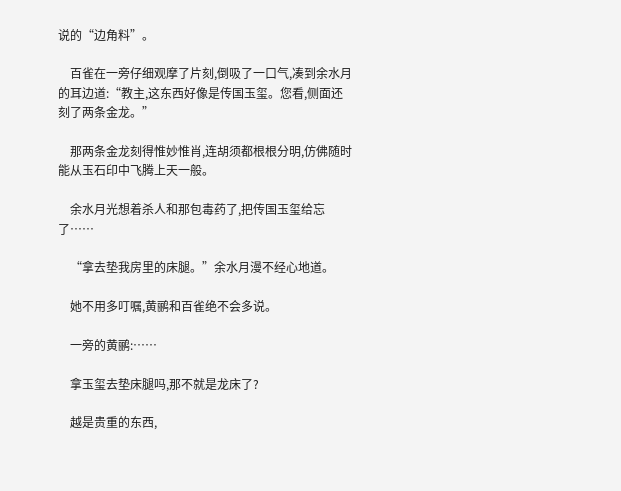说的“边角料”。

    百雀在一旁仔细观摩了片刻,倒吸了一口气,凑到余水月的耳边道:“教主,这东西好像是传国玉玺。您看,侧面还刻了两条金龙。”

    那两条金龙刻得惟妙惟肖,连胡须都根根分明,仿佛随时能从玉石印中飞腾上天一般。

    余水月光想着杀人和那包毒药了,把传国玉玺给忘了……

    “拿去垫我房里的床腿。”余水月漫不经心地道。

    她不用多叮嘱,黄鹂和百雀绝不会多说。

    一旁的黄鹂:……

    拿玉玺去垫床腿吗,那不就是龙床了?

    越是贵重的东西,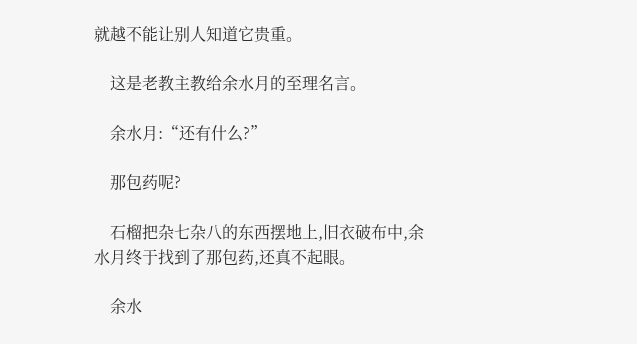就越不能让别人知道它贵重。

    这是老教主教给余水月的至理名言。

    余水月:“还有什么?”

    那包药呢?

    石榴把杂七杂八的东西摆地上,旧衣破布中,余水月终于找到了那包药,还真不起眼。

    余水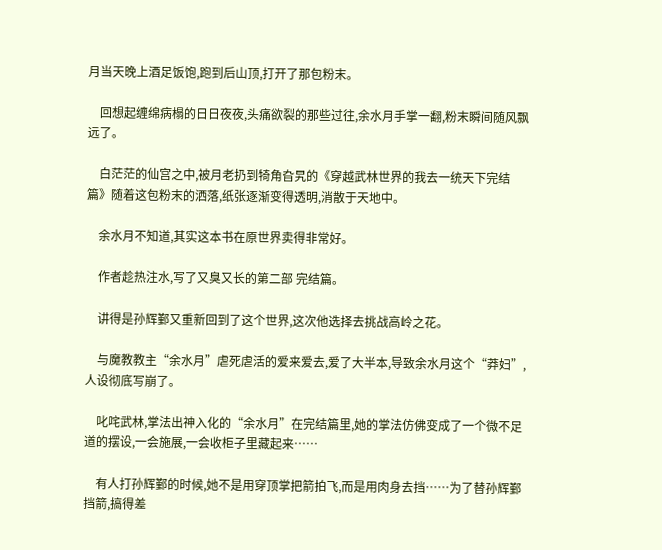月当天晚上酒足饭饱,跑到后山顶,打开了那包粉末。

    回想起缠绵病榻的日日夜夜,头痛欲裂的那些过往,余水月手掌一翻,粉末瞬间随风飘远了。

    白茫茫的仙宫之中,被月老扔到犄角旮旯的《穿越武林世界的我去一统天下完结篇》随着这包粉末的洒落,纸张逐渐变得透明,消散于天地中。

    余水月不知道,其实这本书在原世界卖得非常好。

    作者趁热注水,写了又臭又长的第二部 完结篇。

    讲得是孙辉鄞又重新回到了这个世界,这次他选择去挑战高岭之花。

    与魔教教主“余水月”虐死虐活的爱来爱去,爱了大半本,导致余水月这个“莽妇”,人设彻底写崩了。

    叱咤武林,掌法出神入化的“余水月”在完结篇里,她的掌法仿佛变成了一个微不足道的摆设,一会施展,一会收柜子里藏起来……

    有人打孙辉鄞的时候,她不是用穿顶掌把箭拍飞,而是用肉身去挡……为了替孙辉鄞挡箭,搞得差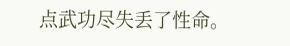点武功尽失丢了性命。